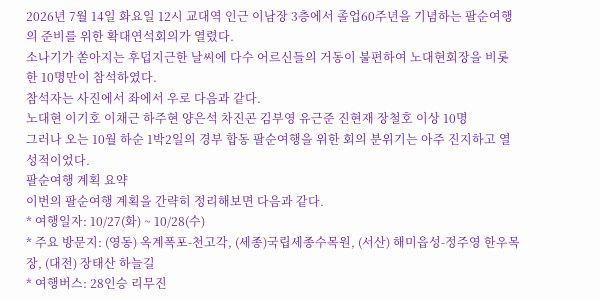2026년 7월 14일 화요일 12시 교대역 인근 이남장 3층에서 졸업60주년을 기념하는 팔순여행의 준비를 위한 확대연석회의가 열렸다.
소나기가 쏟아지는 후덥지근한 날씨에 다수 어르신들의 거동이 불편하여 노대현회장을 비롯한 10명만이 참석하였다.
참석자는 사진에서 좌에서 우로 다음과 같다.
노대현 이기호 이채근 하주현 양은석 차진곤 김부영 유근준 진현재 장철호 이상 10명
그러나 오는 10월 하순 1박2일의 경부 합동 팔순여행을 위한 회의 분위기는 아주 진지하고 열성적이었다.
팔순여행 계획 요약
이번의 팔순여행 계획을 간략히 정리해보면 다음과 같다.
* 여행일자: 10/27(화) ~ 10/28(수)
* 주요 방문지: (영동) 옥계폭포-천고각, (세종)국립세종수목원, (서산) 해미읍성-정주영 한우목장, (대전) 장태산 하늘길
* 여행버스: 28인승 리무진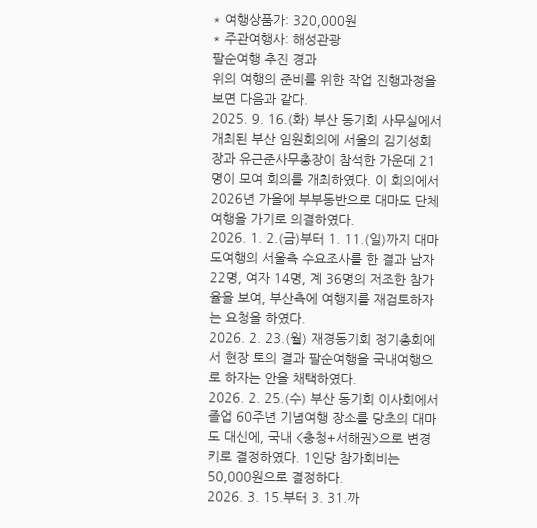* 여행상품가: 320,000원
* 주관여행사: 해성관광
팔순여행 추진 경과
위의 여행의 준비를 위한 작업 진행과정을 보면 다음과 같다.
2025. 9. 16.(화) 부산 동기회 사무실에서 개최된 부산 임원회의에 서울의 김기성회장과 유근준사무총장이 참석한 가운데 21명이 모여 회의를 개최하였다. 이 회의에서 2026년 가을에 부부동반으로 대마도 단체여행을 가기로 의결하였다.
2026. 1. 2.(금)부터 1. 11.(일)까지 대마도여행의 서울측 수요조사를 한 결과 남자 22명, 여자 14명, 계 36명의 저조한 참가율을 보여, 부산측에 여행지를 재검토하자는 요청을 하였다.
2026. 2. 23.(월) 재경동기회 정기총회에서 현장 토의 결과 팔순여행을 국내여행으로 하자는 안을 채택하였다.
2026. 2. 25.(수) 부산 동기회 이사회에서 졸업 60주년 기념여행 장소를 당초의 대마도 대신에, 국내 <충청+서해권>으로 변경키로 결정하였다. 1인당 참가회비는 50,000원으로 결정하다.
2026. 3. 15.부터 3. 31.까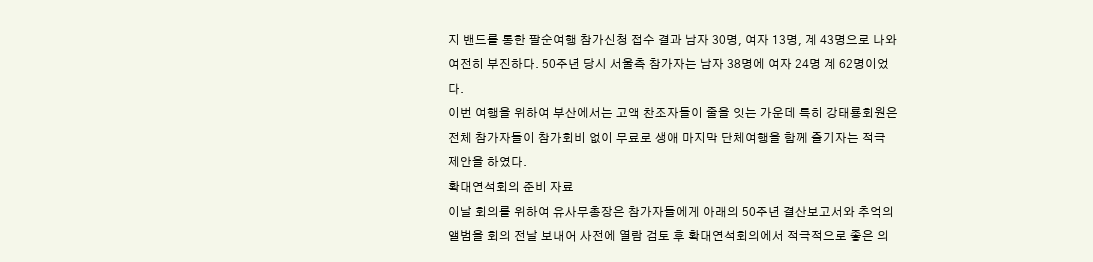지 밴드를 통한 팔순여행 참가신청 접수 결과 남자 30명, 여자 13명, 계 43명으로 나와 여전히 부진하다. 50주년 당시 서울측 참가자는 남자 38명에 여자 24명 계 62명이었다.
이번 여행을 위하여 부산에서는 고액 찬조자들이 줄을 잇는 가운데 특히 강태룡회원은 전체 참가자들이 참가회비 없이 무료로 생애 마지막 단체여행을 함께 즐기자는 적극 제안을 하였다.
확대연석회의 준비 자료
이날 회의를 위하여 유사무총장은 참가자들에게 아래의 50주년 결산보고서와 추억의 앨범을 회의 전날 보내어 사전에 열람 검토 후 확대연석회의에서 적극적으로 좋은 의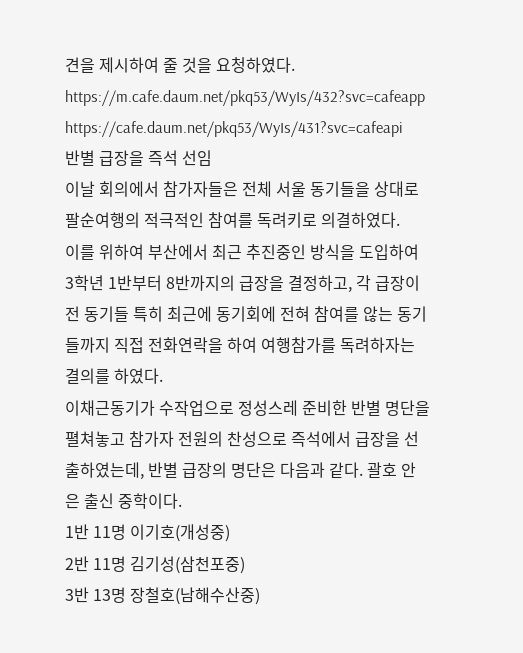견을 제시하여 줄 것을 요청하였다.
https://m.cafe.daum.net/pkq53/WyIs/432?svc=cafeapp
https://cafe.daum.net/pkq53/WyIs/431?svc=cafeapi
반별 급장을 즉석 선임
이날 회의에서 참가자들은 전체 서울 동기들을 상대로 팔순여행의 적극적인 참여를 독려키로 의결하였다.
이를 위하여 부산에서 최근 추진중인 방식을 도입하여 3학년 1반부터 8반까지의 급장을 결정하고, 각 급장이 전 동기들 특히 최근에 동기회에 전혀 참여를 않는 동기들까지 직접 전화연락을 하여 여행참가를 독려하자는 결의를 하였다.
이채근동기가 수작업으로 정성스레 준비한 반별 명단을 펼쳐놓고 참가자 전원의 찬성으로 즉석에서 급장을 선출하였는데, 반별 급장의 명단은 다음과 같다. 괄호 안은 출신 중학이다.
1반 11명 이기호(개성중)
2반 11명 김기성(삼천포중)
3반 13명 장철호(남해수산중)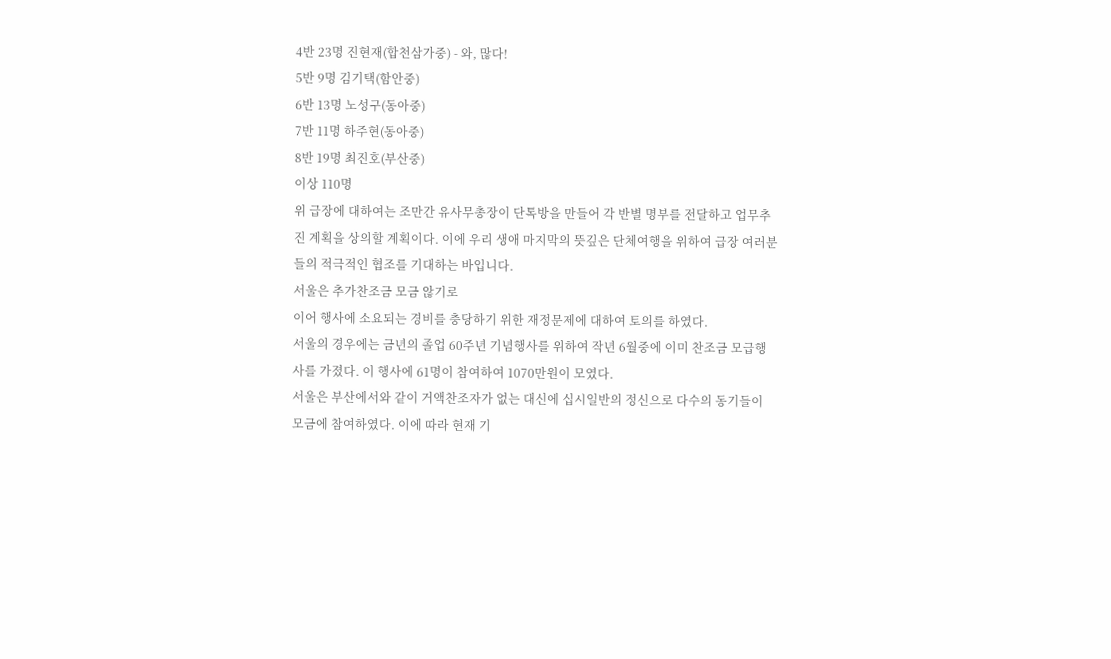4반 23명 진현재(합천삼가중) - 와, 많다!
5반 9명 김기택(함안중)
6반 13명 노성구(동아중)
7반 11명 하주현(동아중)
8반 19명 최진호(부산중)
이상 110명
위 급장에 대하여는 조만간 유사무총장이 단톡방을 만들어 각 반별 명부를 전달하고 업무추진 계획을 상의할 계획이다. 이에 우리 생애 마지막의 뜻깊은 단체여행을 위하여 급장 여러분들의 적극적인 협조를 기대하는 바입니다.
서울은 추가찬조금 모금 않기로
이어 행사에 소요되는 경비를 충당하기 위한 재정문제에 대하여 토의를 하였다.
서울의 경우에는 금년의 졸업 60주년 기념행사를 위하여 작년 6월중에 이미 찬조금 모급행사를 가졌다. 이 행사에 61명이 참여하여 1070만원이 모였다.
서울은 부산에서와 같이 거액찬조자가 없는 대신에 십시일반의 정신으로 다수의 동기들이 모금에 참여하였다. 이에 따라 현재 기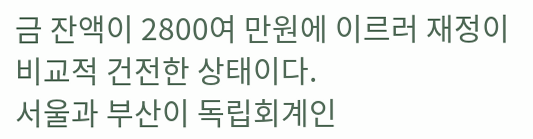금 잔액이 2800여 만원에 이르러 재정이 비교적 건전한 상태이다.
서울과 부산이 독립회계인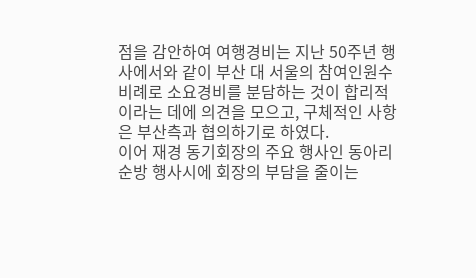점을 감안하여 여행경비는 지난 50주년 행사에서와 같이 부산 대 서울의 참여인원수 비례로 소요경비를 분담하는 것이 합리적이라는 데에 의견을 모으고, 구체적인 사항은 부산측과 협의하기로 하였다.
이어 재경 동기회장의 주요 행사인 동아리 순방 행사시에 회장의 부담을 줄이는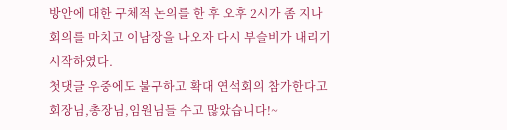방안에 대한 구체적 논의를 한 후 오후 2시가 좀 지나 회의를 마치고 이남장을 나오자 다시 부슬비가 내리기 시작하였다.
첫댓글 우중에도 불구하고 확대 연석회의 참가한다고 회장님,총장님,임원님들 수고 많았습니다!~